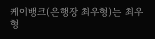케이뱅크(은행장 최우형)는 최우형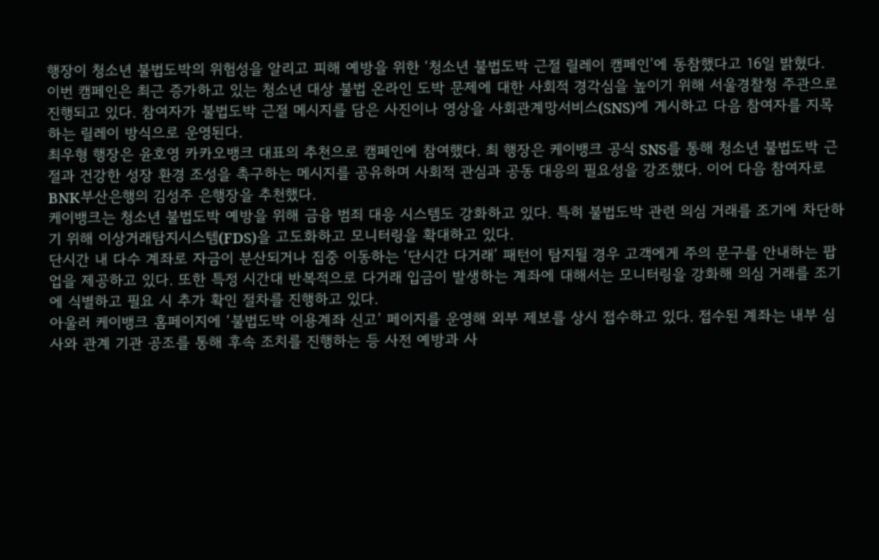행장이 청소년 불법도박의 위험성을 알리고 피해 예방을 위한 ‘청소년 불법도박 근절 릴레이 캠페인’에 동참했다고 16일 밝혔다.
이번 캠페인은 최근 증가하고 있는 청소년 대상 불법 온라인 도박 문제에 대한 사회적 경각심을 높이기 위해 서울경찰청 주관으로 진행되고 있다. 참여자가 불법도박 근절 메시지를 담은 사진이나 영상을 사회관계망서비스(SNS)에 게시하고 다음 참여자를 지목하는 릴레이 방식으로 운영된다.
최우형 행장은 윤호영 카카오뱅크 대표의 추천으로 캠페인에 참여했다. 최 행장은 케이뱅크 공식 SNS를 통해 청소년 불법도박 근절과 건강한 성장 환경 조성을 촉구하는 메시지를 공유하며 사회적 관심과 공동 대응의 필요성을 강조했다. 이어 다음 참여자로 BNK부산은행의 김성주 은행장을 추천했다.
케이뱅크는 청소년 불법도박 예방을 위해 금융 범죄 대응 시스템도 강화하고 있다. 특히 불법도박 관련 의심 거래를 조기에 차단하기 위해 이상거래탐지시스템(FDS)을 고도화하고 모니터링을 확대하고 있다.
단시간 내 다수 계좌로 자금이 분산되거나 집중 이동하는 ‘단시간 다거래’ 패턴이 탐지될 경우 고객에게 주의 문구를 안내하는 팝업을 제공하고 있다. 또한 특정 시간대 반복적으로 다거래 입금이 발생하는 계좌에 대해서는 모니터링을 강화해 의심 거래를 조기에 식별하고 필요 시 추가 확인 절차를 진행하고 있다.
아울러 케이뱅크 홈페이지에 ‘불법도박 이용계좌 신고’ 페이지를 운영해 외부 제보를 상시 접수하고 있다. 접수된 계좌는 내부 심사와 관계 기관 공조를 통해 후속 조치를 진행하는 등 사전 예방과 사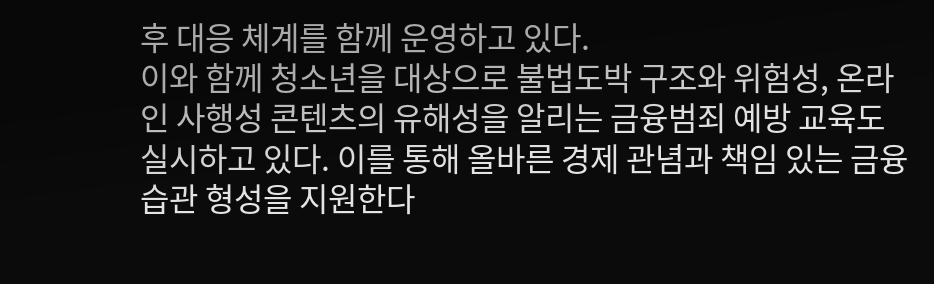후 대응 체계를 함께 운영하고 있다.
이와 함께 청소년을 대상으로 불법도박 구조와 위험성, 온라인 사행성 콘텐츠의 유해성을 알리는 금융범죄 예방 교육도 실시하고 있다. 이를 통해 올바른 경제 관념과 책임 있는 금융 습관 형성을 지원한다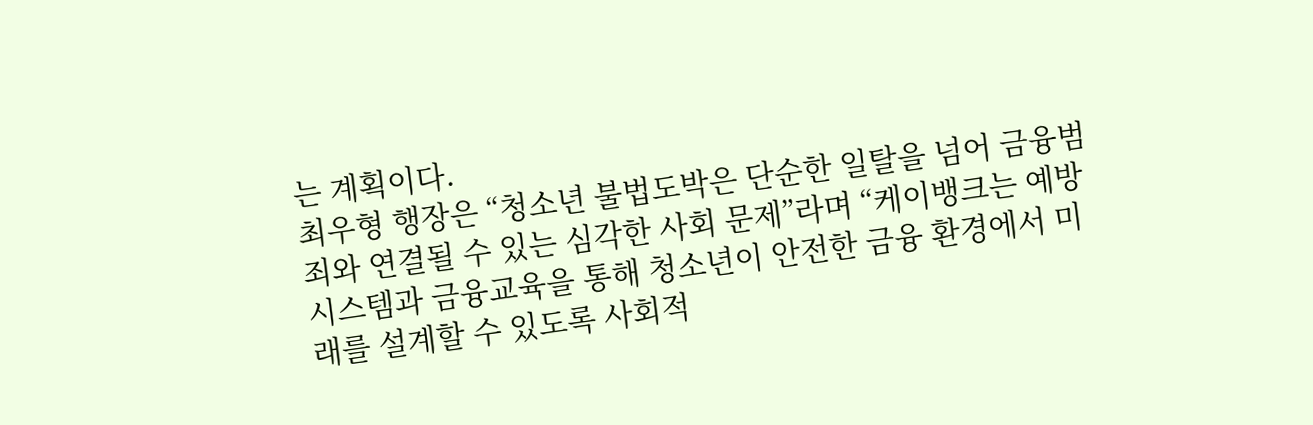는 계획이다.
최우형 행장은 “청소년 불법도박은 단순한 일탈을 넘어 금융범죄와 연결될 수 있는 심각한 사회 문제”라며 “케이뱅크는 예방 시스템과 금융교육을 통해 청소년이 안전한 금융 환경에서 미래를 설계할 수 있도록 사회적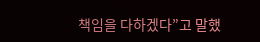책임을 다하겠다”고 말했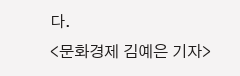다.
<문화경제 김예은 기자>